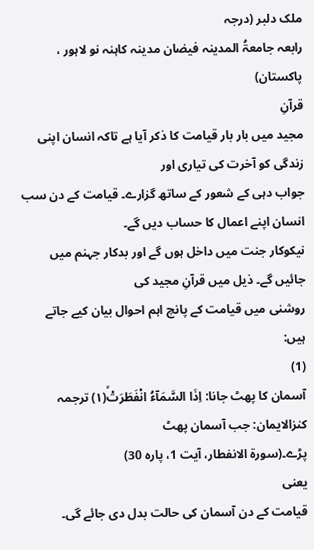ملک دلبر (درجہ
رابعہ جامعۃُ المدینہ فیضان مدینہ کاہنہ نو لاہور ، پاکستان)
قرآنِ
مجید میں بار بار قیامت کا ذکر آیا ہے تاکہ انسان اپنی زندگی کو آخرت کی تیاری اور
جواب دہی کے شعور کے ساتھ گزارے۔ قیامت کے دن سب انسان اپنے اعمال کا حساب دیں گے۔
نیکوکار جنت میں داخل ہوں گے اور بدکار جہنم میں جائیں گے۔ ذیل میں قرآنِ مجید کی
روشنی میں قیامت کے پانچ اہم احوال بیان کیے جاتے ہیں:
(1)
آسمان کا پھٹ جانا: اِذَا السَّمَآءُ انْفَطَرَتْۙ(۱) ترجمہ کنزالایمان: جب آسمان پھٹ
پڑے۔(سورۃ الانفطار، آیت 1، پارہ 30)
یعنی
قیامت کے دن آسمان کی حالت بدل دی جائے گی۔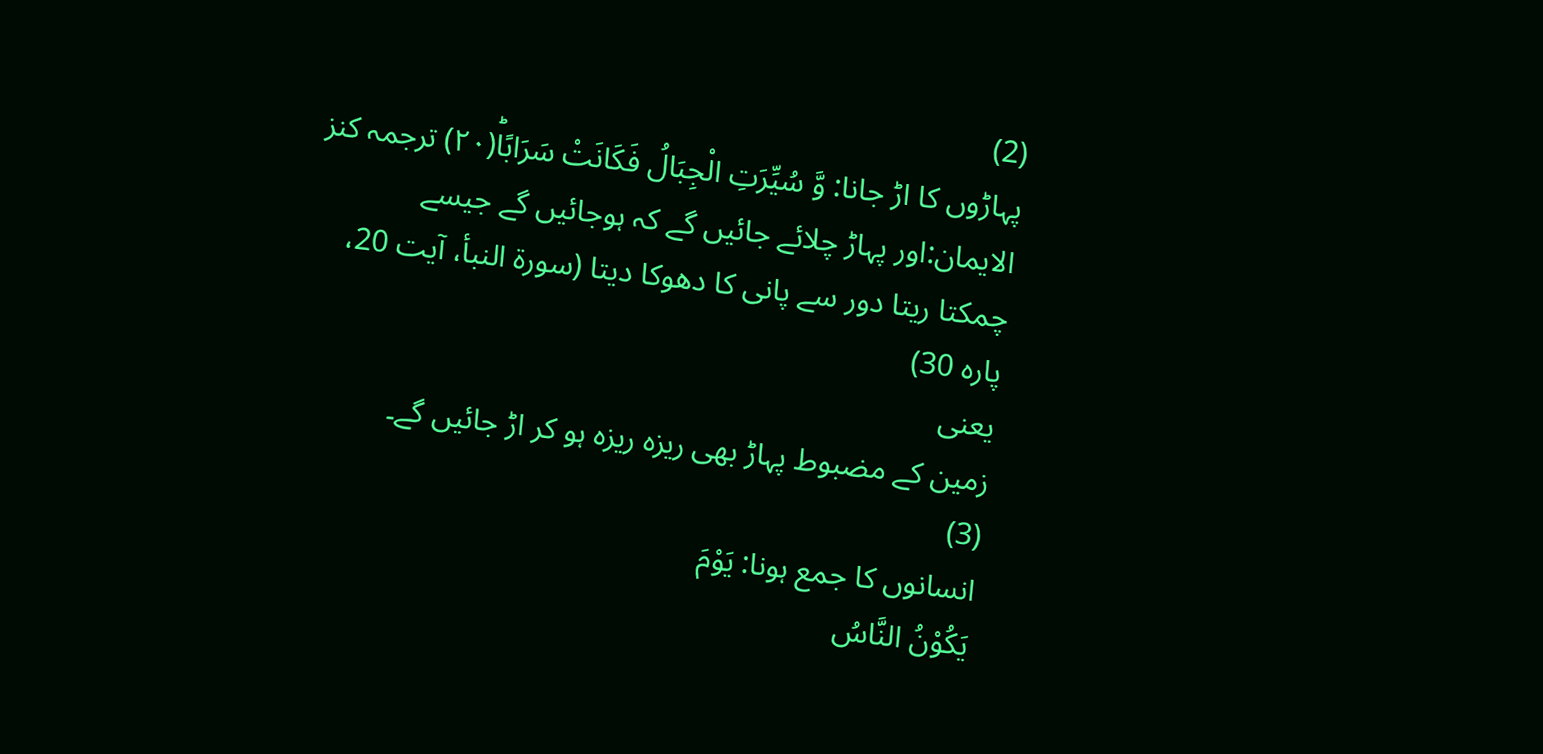(2)
پہاڑوں کا اڑ جانا: وَّ سُیِّرَتِ الْجِبَالُ فَكَانَتْ سَرَابًاؕ(۲۰) ترجمہ کنز الایمان:اور پہاڑ چلائے جائیں گے کہ ہوجائیں گے جیسے
چمکتا ریتا دور سے پانی کا دھوکا دیتا (سورۃ النبأ، آیت 20،
پارہ 30)
یعنی
زمین کے مضبوط پہاڑ بھی ریزہ ریزہ ہو کر اڑ جائیں گے۔
(3)
انسانوں کا جمع ہونا: یَوْمَ
یَكُوْنُ النَّاسُ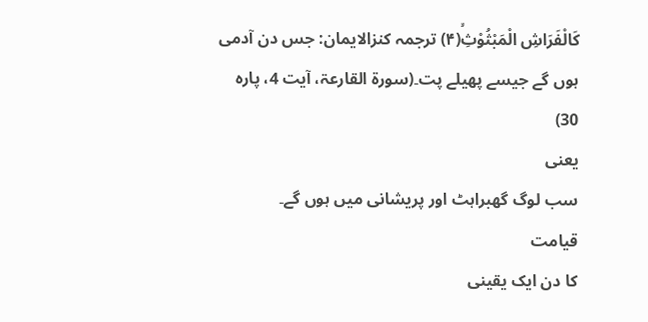كَالْفَرَاشِ الْمَبْثُوْثِۙ(۴) ترجمہ کنزالایمان: جس دن آدمی
ہوں گے جیسے پھیلے پت۔(سورۃ القارعۃ، آیت 4، پارہ 30)
یعنی
سب لوگ گھبراہٹ اور پریشانی میں ہوں گے۔
قیامت
کا دن ایک یقینی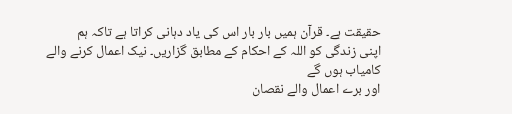حقیقت ہے۔ قرآن ہمیں بار بار اس کی یاد دہانی کراتا ہے تاکہ ہم
اپنی زندگی کو اللہ کے احکام کے مطابق گزاریں۔ نیک اعمال کرنے والے کامیاب ہوں گے
اور برے اعمال والے نقصان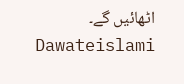اٹھائیں گے۔
Dawateislami